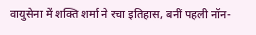वायुसेना में शक्ति शर्मा ने रचा इतिहास, बनीं पहली नॉन-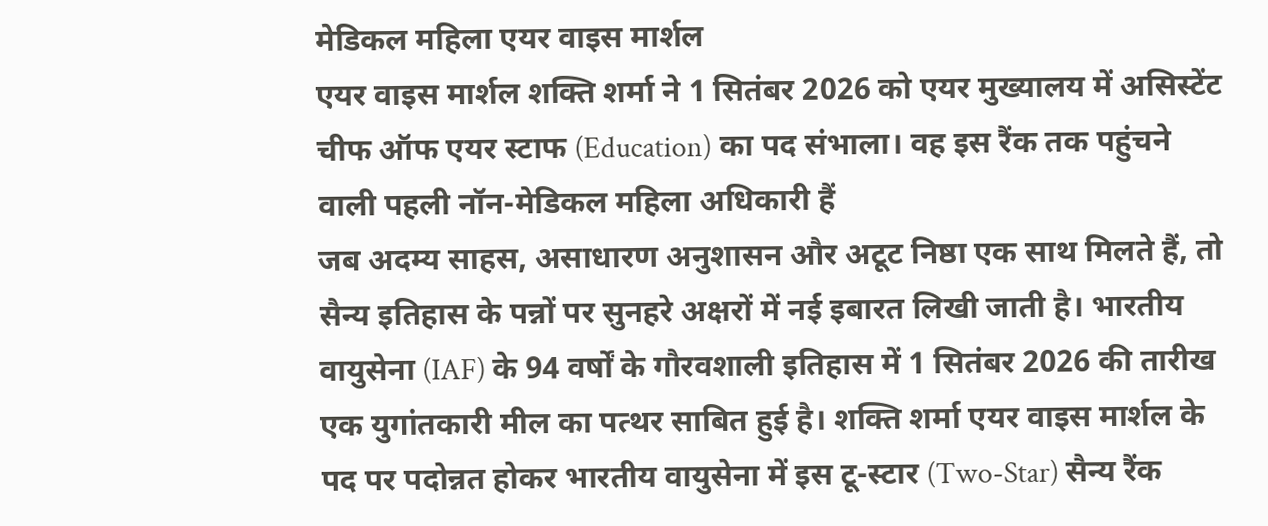मेडिकल महिला एयर वाइस मार्शल
एयर वाइस मार्शल शक्ति शर्मा ने 1 सितंबर 2026 को एयर मुख्यालय में असिस्टेंट चीफ ऑफ एयर स्टाफ (Education) का पद संभाला। वह इस रैंक तक पहुंचने वाली पहली नॉन-मेडिकल महिला अधिकारी हैं
जब अदम्य साहस, असाधारण अनुशासन और अटूट निष्ठा एक साथ मिलते हैं, तो सैन्य इतिहास के पन्नों पर सुनहरे अक्षरों में नई इबारत लिखी जाती है। भारतीय वायुसेना (IAF) के 94 वर्षों के गौरवशाली इतिहास में 1 सितंबर 2026 की तारीख एक युगांतकारी मील का पत्थर साबित हुई है। शक्ति शर्मा एयर वाइस मार्शल के पद पर पदोन्नत होकर भारतीय वायुसेना में इस टू-स्टार (Two-Star) सैन्य रैंक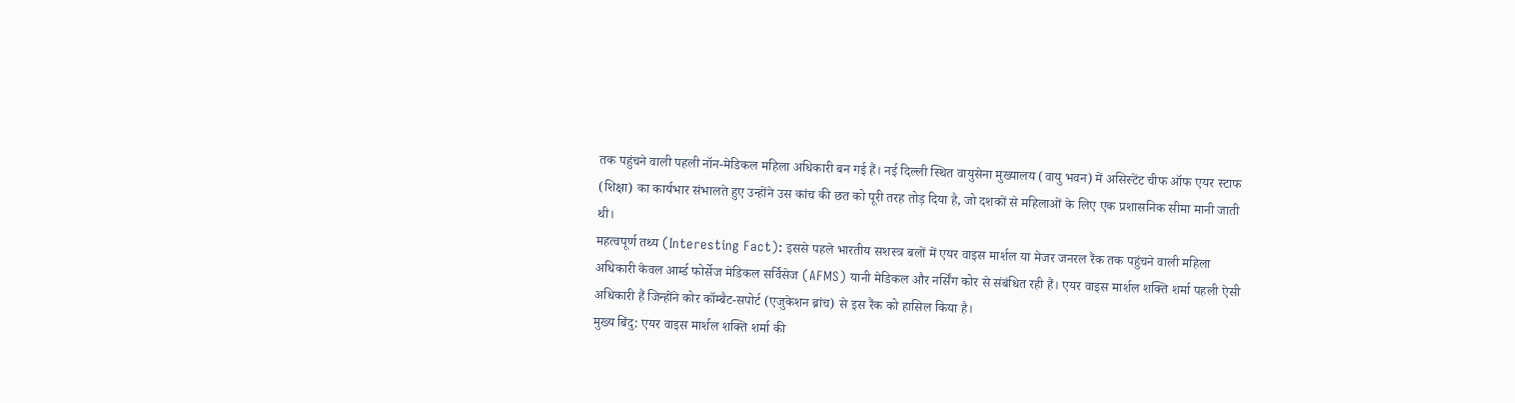तक पहुंचने वाली पहली नॉन-मेडिकल महिला अधिकारी बन गई हैं। नई दिल्ली स्थित वायुसेना मुख्यालय (वायु भवन) में असिस्टेंट चीफ ऑफ एयर स्टाफ (शिक्षा) का कार्यभार संभालते हुए उन्होंने उस कांच की छत को पूरी तरह तोड़ दिया है, जो दशकों से महिलाओं के लिए एक प्रशासनिक सीमा मानी जाती थी।
महत्वपूर्ण तथ्य (Interesting Fact): इससे पहले भारतीय सशस्त्र बलों में एयर वाइस मार्शल या मेजर जनरल रैंक तक पहुंचने वाली महिला अधिकारी केवल आर्म्ड फोर्सेज मेडिकल सर्विसेज (AFMS) यानी मेडिकल और नर्सिंग कोर से संबंधित रही हैं। एयर वाइस मार्शल शक्ति शर्मा पहली ऐसी अधिकारी हैं जिन्होंने कोर कॉम्बैट-सपोर्ट (एजुकेशन ब्रांच) से इस रैंक को हासिल किया है।
मुख्य बिंदु: एयर वाइस मार्शल शक्ति शर्मा की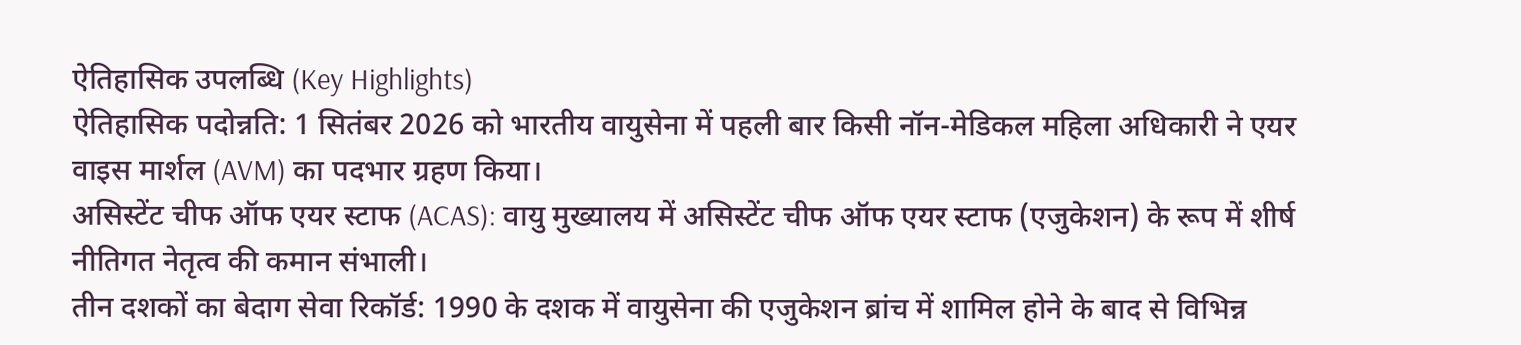ऐतिहासिक उपलब्धि (Key Highlights)
ऐतिहासिक पदोन्नति: 1 सितंबर 2026 को भारतीय वायुसेना में पहली बार किसी नॉन-मेडिकल महिला अधिकारी ने एयर वाइस मार्शल (AVM) का पदभार ग्रहण किया।
असिस्टेंट चीफ ऑफ एयर स्टाफ (ACAS): वायु मुख्यालय में असिस्टेंट चीफ ऑफ एयर स्टाफ (एजुकेशन) के रूप में शीर्ष नीतिगत नेतृत्व की कमान संभाली।
तीन दशकों का बेदाग सेवा रिकॉर्ड: 1990 के दशक में वायुसेना की एजुकेशन ब्रांच में शामिल होने के बाद से विभिन्न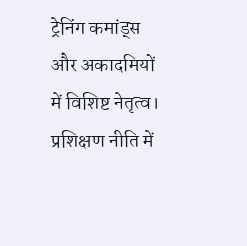ट्रेनिंग कमांड्स और अकादमियों में विशिष्ट नेतृत्व।
प्रशिक्षण नीति में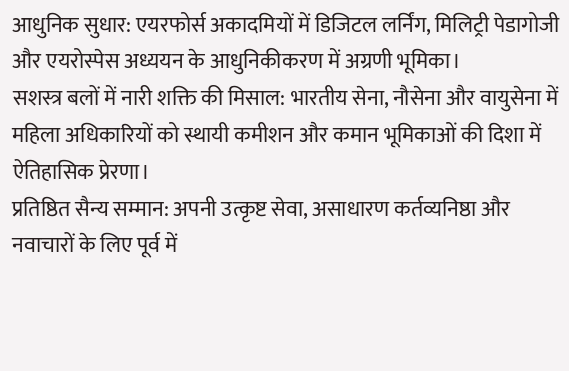आधुनिक सुधार: एयरफोर्स अकादमियों में डिजिटल लर्निंग, मिलिट्री पेडागोजी और एयरोस्पेस अध्ययन के आधुनिकीकरण में अग्रणी भूमिका।
सशस्त्र बलों में नारी शक्ति की मिसाल: भारतीय सेना, नौसेना और वायुसेना में महिला अधिकारियों को स्थायी कमीशन और कमान भूमिकाओं की दिशा में ऐतिहासिक प्रेरणा।
प्रतिष्ठित सैन्य सम्मान: अपनी उत्कृष्ट सेवा, असाधारण कर्तव्यनिष्ठा और नवाचारों के लिए पूर्व में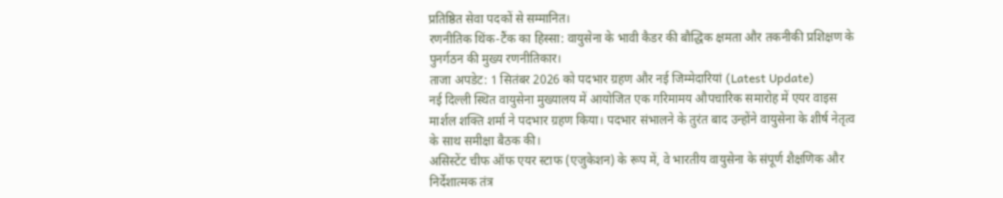प्रतिष्ठित सेवा पदकों से सम्मानित।
रणनीतिक थिंक-टैंक का हिस्सा: वायुसेना के भावी कैडर की बौद्धिक क्षमता और तकनीकी प्रशिक्षण के पुनर्गठन की मुख्य रणनीतिकार।
ताजा अपडेट: 1 सितंबर 2026 को पदभार ग्रहण और नई जिम्मेदारियां (Latest Update)
नई दिल्ली स्थित वायुसेना मुख्यालय में आयोजित एक गरिमामय औपचारिक समारोह में एयर वाइस मार्शल शक्ति शर्मा ने पदभार ग्रहण किया। पदभार संभालने के तुरंत बाद उन्होंने वायुसेना के शीर्ष नेतृत्व के साथ समीक्षा बैठक की।
असिस्टेंट चीफ ऑफ एयर स्टाफ (एजुकेशन) के रूप में, वे भारतीय वायुसेना के संपूर्ण शैक्षणिक और निर्देशात्मक तंत्र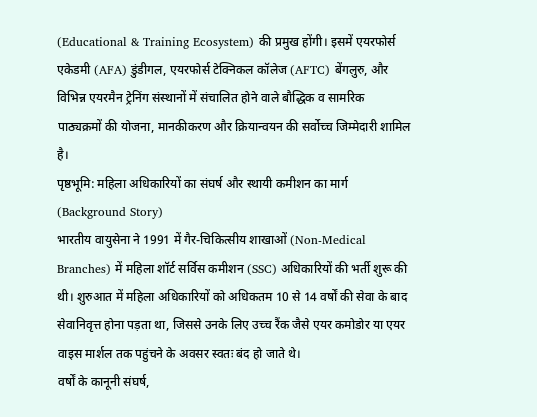(Educational & Training Ecosystem) की प्रमुख होंगी। इसमें एयरफोर्स एकेडमी (AFA) डुंडीगल, एयरफोर्स टेक्निकल कॉलेज (AFTC) बेंगलुरु, और विभिन्न एयरमैन ट्रेनिंग संस्थानों में संचालित होने वाले बौद्धिक व सामरिक पाठ्यक्रमों की योजना, मानकीकरण और क्रियान्वयन की सर्वोच्च जिम्मेदारी शामिल है।
पृष्ठभूमि: महिला अधिकारियों का संघर्ष और स्थायी कमीशन का मार्ग (Background Story)
भारतीय वायुसेना ने 1991 में गैर-चिकित्सीय शाखाओं (Non-Medical Branches) में महिला शॉर्ट सर्विस कमीशन (SSC) अधिकारियों की भर्ती शुरू की थी। शुरुआत में महिला अधिकारियों को अधिकतम 10 से 14 वर्षों की सेवा के बाद सेवानिवृत्त होना पड़ता था, जिससे उनके लिए उच्च रैंक जैसे एयर कमोडोर या एयर वाइस मार्शल तक पहुंचने के अवसर स्वतः बंद हो जाते थे।
वर्षों के कानूनी संघर्ष,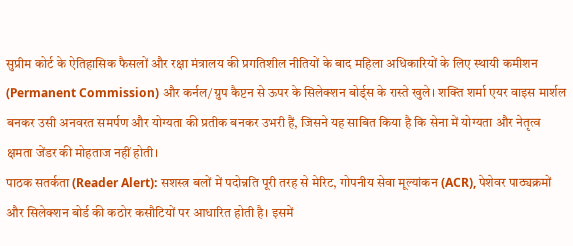सुप्रीम कोर्ट के ऐतिहासिक फैसलों और रक्षा मंत्रालय की प्रगतिशील नीतियों के बाद महिला अधिकारियों के लिए स्थायी कमीशन (Permanent Commission) और कर्नल/ग्रुप कैप्टन से ऊपर के सिलेक्शन बोर्ड्स के रास्ते खुले। शक्ति शर्मा एयर वाइस मार्शल बनकर उसी अनवरत समर्पण और योग्यता की प्रतीक बनकर उभरी हैं, जिसने यह साबित किया है कि सेना में योग्यता और नेतृत्व क्षमता जेंडर की मोहताज नहीं होती।
पाठक सतर्कता (Reader Alert): सशस्त्र बलों में पदोन्नति पूरी तरह से मेरिट, गोपनीय सेवा मूल्यांकन (ACR), पेशेवर पाठ्यक्रमों और सिलेक्शन बोर्ड की कठोर कसौटियों पर आधारित होती है। इसमें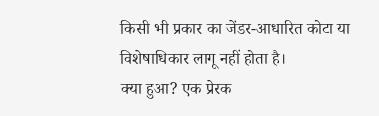किसी भी प्रकार का जेंडर-आधारित कोटा या विशेषाधिकार लागू नहीं होता है।
क्या हुआ? एक प्रेरक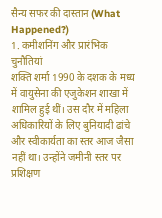सैन्य सफर की दास्तान (What Happened?)
1. कमीशनिंग और प्रारंभिक चुनौतियां
शक्ति शर्मा 1990 के दशक के मध्य में वायुसेना की एजुकेशन शाखा में शामिल हुई थीं। उस दौर में महिला अधिकारियों के लिए बुनियादी ढांचे और स्वीकार्यता का स्तर आज जैसा नहीं था। उन्होंने जमीनी स्तर पर प्रशिक्षण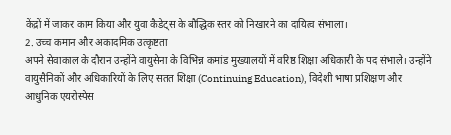केंद्रों में जाकर काम किया और युवा कैडेट्स के बौद्धिक स्तर को निखारने का दायित्व संभाला।
2. उच्च कमान और अकादमिक उत्कृष्टता
अपने सेवाकाल के दौरान उन्होंने वायुसेना के विभिन्न कमांड मुख्यालयों में वरिष्ठ शिक्षा अधिकारी के पद संभाले। उन्होंने वायुसैनिकों और अधिकारियों के लिए सतत शिक्षा (Continuing Education), विदेशी भाषा प्रशिक्षण और आधुनिक एयरोस्पेस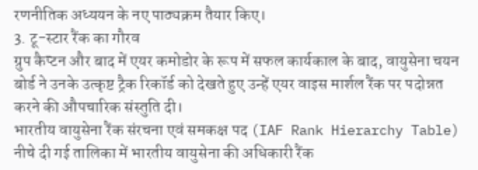रणनीतिक अध्ययन के नए पाठ्यक्रम तैयार किए।
3. टू-स्टार रैंक का गौरव
ग्रुप कैप्टन और बाद में एयर कमोडोर के रूप में सफल कार्यकाल के बाद, वायुसेना चयन बोर्ड ने उनके उत्कृष्ट ट्रैक रिकॉर्ड को देखते हुए उन्हें एयर वाइस मार्शल रैंक पर पदोन्नत करने की औपचारिक संस्तुति दी।
भारतीय वायुसेना रैंक संरचना एवं समकक्ष पद (IAF Rank Hierarchy Table)
नीचे दी गई तालिका में भारतीय वायुसेना की अधिकारी रैंक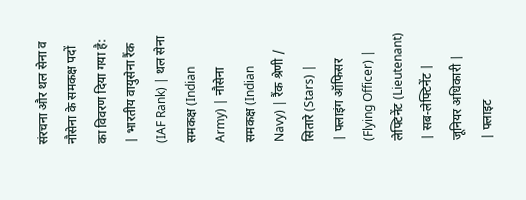संरचना और थल सेना व नौसेना के समकक्ष पदों का विवरण दिया गया है:
| भारतीय वायुसेना रैंक (IAF Rank) | थल सेना समकक्ष (Indian Army) | नौसेना समकक्ष (Indian Navy) | रैंक श्रेणी / सितारे (Stars) |
| फ्लाइंग ऑफिसर (Flying Officer) | लेफ्टिनेंट (Lieutenant) | सब-लेफ्टिनेंट | जूनियर अधिकारी |
| फ्लाइट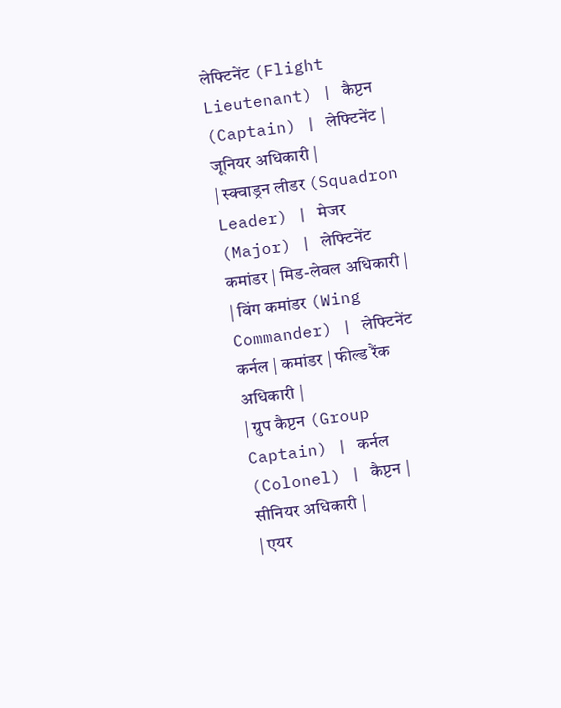लेफ्टिनेंट (Flight Lieutenant) | कैप्टन (Captain) | लेफ्टिनेंट | जूनियर अधिकारी |
| स्क्वाड्रन लीडर (Squadron Leader) | मेजर (Major) | लेफ्टिनेंट कमांडर | मिड-लेवल अधिकारी |
| विंग कमांडर (Wing Commander) | लेफ्टिनेंट कर्नल | कमांडर | फील्ड रैंक अधिकारी |
| ग्रुप कैप्टन (Group Captain) | कर्नल (Colonel) | कैप्टन | सीनियर अधिकारी |
| एयर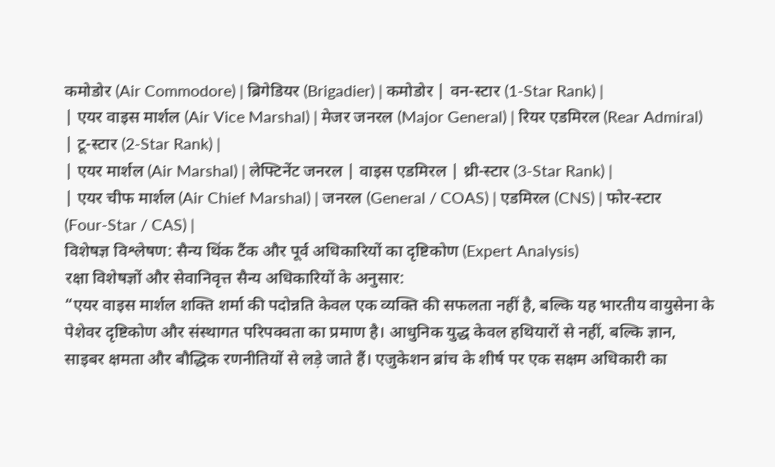कमोडोर (Air Commodore) | ब्रिगेडियर (Brigadier) | कमोडोर | वन-स्टार (1-Star Rank) |
| एयर वाइस मार्शल (Air Vice Marshal) | मेजर जनरल (Major General) | रियर एडमिरल (Rear Admiral) | टू-स्टार (2-Star Rank) |
| एयर मार्शल (Air Marshal) | लेफ्टिनेंट जनरल | वाइस एडमिरल | थ्री-स्टार (3-Star Rank) |
| एयर चीफ मार्शल (Air Chief Marshal) | जनरल (General / COAS) | एडमिरल (CNS) | फोर-स्टार (Four-Star / CAS) |
विशेषज्ञ विश्लेषण: सैन्य थिंक टैंक और पूर्व अधिकारियों का दृष्टिकोण (Expert Analysis)
रक्षा विशेषज्ञों और सेवानिवृत्त सैन्य अधिकारियों के अनुसार:
“एयर वाइस मार्शल शक्ति शर्मा की पदोन्नति केवल एक व्यक्ति की सफलता नहीं है, बल्कि यह भारतीय वायुसेना के पेशेवर दृष्टिकोण और संस्थागत परिपक्वता का प्रमाण है। आधुनिक युद्ध केवल हथियारों से नहीं, बल्कि ज्ञान, साइबर क्षमता और बौद्धिक रणनीतियों से लड़े जाते हैं। एजुकेशन ब्रांच के शीर्ष पर एक सक्षम अधिकारी का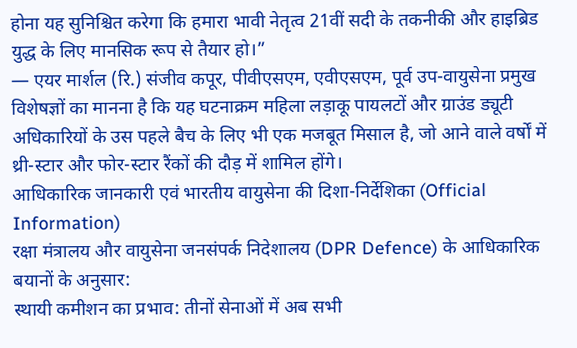होना यह सुनिश्चित करेगा कि हमारा भावी नेतृत्व 21वीं सदी के तकनीकी और हाइब्रिड युद्ध के लिए मानसिक रूप से तैयार हो।”
— एयर मार्शल (रि.) संजीव कपूर, पीवीएसएम, एवीएसएम, पूर्व उप-वायुसेना प्रमुख
विशेषज्ञों का मानना है कि यह घटनाक्रम महिला लड़ाकू पायलटों और ग्राउंड ड्यूटी अधिकारियों के उस पहले बैच के लिए भी एक मजबूत मिसाल है, जो आने वाले वर्षों में थ्री-स्टार और फोर-स्टार रैंकों की दौड़ में शामिल होंगे।
आधिकारिक जानकारी एवं भारतीय वायुसेना की दिशा-निर्देशिका (Official Information)
रक्षा मंत्रालय और वायुसेना जनसंपर्क निदेशालय (DPR Defence) के आधिकारिक बयानों के अनुसार:
स्थायी कमीशन का प्रभाव: तीनों सेनाओं में अब सभी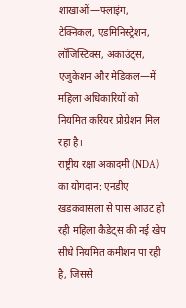शाखाओं—फ्लाइंग, टेक्निकल, एडमिनिस्ट्रेशन, लॉजिस्टिक्स, अकाउंट्स, एजुकेशन और मेडिकल—में महिला अधिकारियों को नियमित करियर प्रोग्रेशन मिल रहा है।
राष्ट्रीय रक्षा अकादमी (NDA) का योगदान: एनडीए खडकवासला से पास आउट हो रही महिला कैडेट्स की नई खेप सीधे नियमित कमीशन पा रही है, जिससे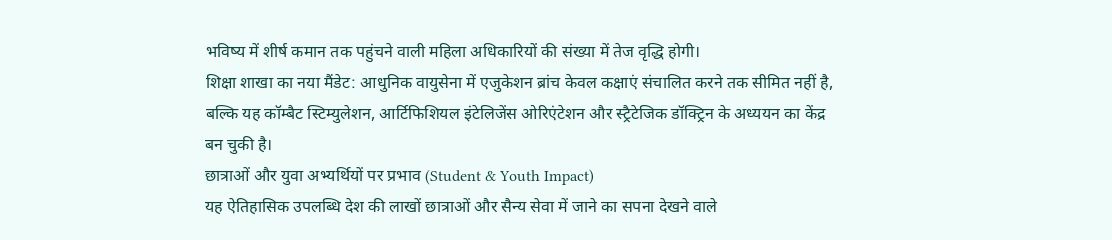भविष्य में शीर्ष कमान तक पहुंचने वाली महिला अधिकारियों की संख्या में तेज वृद्धि होगी।
शिक्षा शाखा का नया मैंडेट: आधुनिक वायुसेना में एजुकेशन ब्रांच केवल कक्षाएं संचालित करने तक सीमित नहीं है, बल्कि यह कॉम्बैट स्टिम्युलेशन, आर्टिफिशियल इंटेलिजेंस ओरिएंटेशन और स्ट्रैटेजिक डॉक्ट्रिन के अध्ययन का केंद्र बन चुकी है।
छात्राओं और युवा अभ्यर्थियों पर प्रभाव (Student & Youth Impact)
यह ऐतिहासिक उपलब्धि देश की लाखों छात्राओं और सैन्य सेवा में जाने का सपना देखने वाले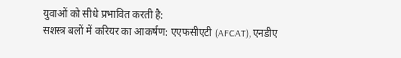युवाओं को सीधे प्रभावित करती है:
सशस्त्र बलों में करियर का आकर्षण: एएफसीएटी (AFCAT), एनडीए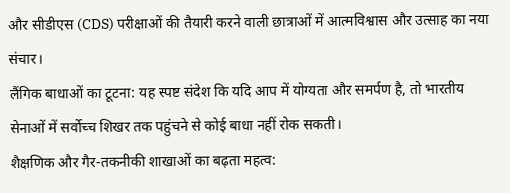और सीडीएस (CDS) परीक्षाओं की तैयारी करने वाली छात्राओं में आत्मविश्वास और उत्साह का नया संचार।
लैंगिक बाधाओं का टूटना: यह स्पष्ट संदेश कि यदि आप में योग्यता और समर्पण है, तो भारतीय सेनाओं में सर्वोच्च शिखर तक पहुंचने से कोई बाधा नहीं रोक सकती।
शैक्षणिक और गैर-तकनीकी शाखाओं का बढ़ता महत्व: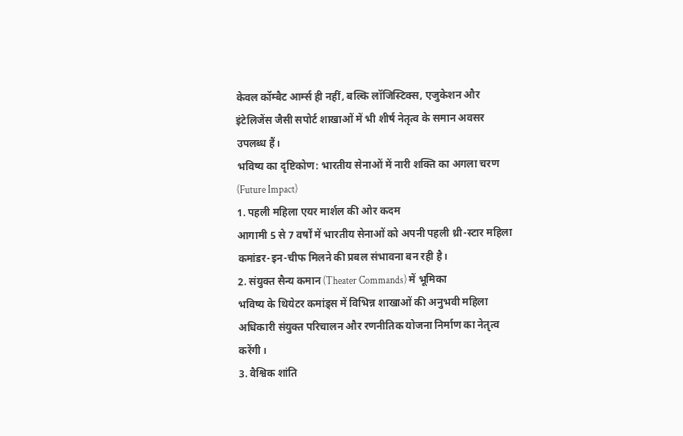केवल कॉम्बैट आर्म्स ही नहीं, बल्कि लॉजिस्टिक्स, एजुकेशन और इंटेलिजेंस जैसी सपोर्ट शाखाओं में भी शीर्ष नेतृत्व के समान अवसर उपलब्ध हैं।
भविष्य का दृष्टिकोण: भारतीय सेनाओं में नारी शक्ति का अगला चरण (Future Impact)
1. पहली महिला एयर मार्शल की ओर कदम
आगामी 5 से 7 वर्षों में भारतीय सेनाओं को अपनी पहली थ्री-स्टार महिला कमांडर-इन-चीफ मिलने की प्रबल संभावना बन रही है।
2. संयुक्त सैन्य कमान (Theater Commands) में भूमिका
भविष्य के थियेटर कमांड्स में विभिन्न शाखाओं की अनुभवी महिला अधिकारी संयुक्त परिचालन और रणनीतिक योजना निर्माण का नेतृत्व करेंगी।
3. वैश्विक शांति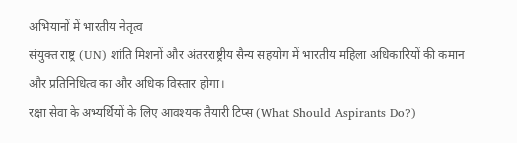अभियानों में भारतीय नेतृत्व
संयुक्त राष्ट्र (UN) शांति मिशनों और अंतरराष्ट्रीय सैन्य सहयोग में भारतीय महिला अधिकारियों की कमान और प्रतिनिधित्व का और अधिक विस्तार होगा।
रक्षा सेवा के अभ्यर्थियों के लिए आवश्यक तैयारी टिप्स (What Should Aspirants Do?)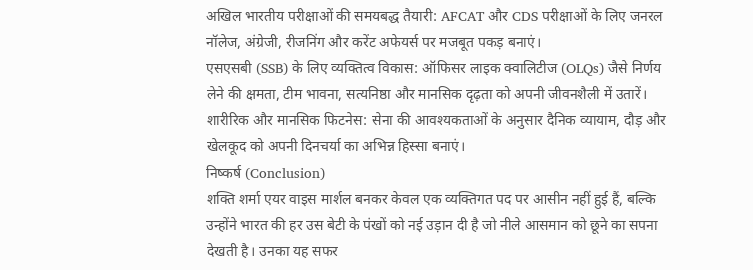अखिल भारतीय परीक्षाओं की समयबद्ध तैयारी: AFCAT और CDS परीक्षाओं के लिए जनरल नॉलेज, अंग्रेजी, रीजनिंग और करेंट अफेयर्स पर मजबूत पकड़ बनाएं।
एसएसबी (SSB) के लिए व्यक्तित्व विकास: ऑफिसर लाइक क्वालिटीज (OLQs) जैसे निर्णय लेने की क्षमता, टीम भावना, सत्यनिष्ठा और मानसिक दृढ़ता को अपनी जीवनशैली में उतारें।
शारीरिक और मानसिक फिटनेस: सेना की आवश्यकताओं के अनुसार दैनिक व्यायाम, दौड़ और खेलकूद को अपनी दिनचर्या का अभिन्न हिस्सा बनाएं।
निष्कर्ष (Conclusion)
शक्ति शर्मा एयर वाइस मार्शल बनकर केवल एक व्यक्तिगत पद पर आसीन नहीं हुई हैं, बल्कि उन्होंने भारत की हर उस बेटी के पंखों को नई उड़ान दी है जो नीले आसमान को छूने का सपना देखती है। उनका यह सफर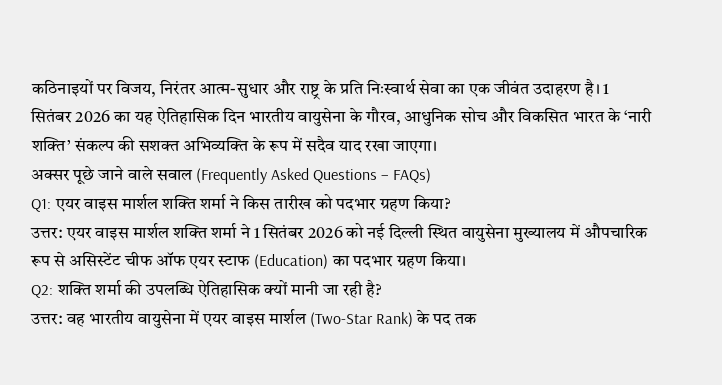कठिनाइयों पर विजय, निरंतर आत्म-सुधार और राष्ट्र के प्रति निःस्वार्थ सेवा का एक जीवंत उदाहरण है। 1 सितंबर 2026 का यह ऐतिहासिक दिन भारतीय वायुसेना के गौरव, आधुनिक सोच और विकसित भारत के ‘नारी शक्ति’ संकल्प की सशक्त अभिव्यक्ति के रूप में सदैव याद रखा जाएगा।
अक्सर पूछे जाने वाले सवाल (Frequently Asked Questions – FAQs)
Q1: एयर वाइस मार्शल शक्ति शर्मा ने किस तारीख को पदभार ग्रहण किया?
उत्तर: एयर वाइस मार्शल शक्ति शर्मा ने 1 सितंबर 2026 को नई दिल्ली स्थित वायुसेना मुख्यालय में औपचारिक रूप से असिस्टेंट चीफ ऑफ एयर स्टाफ (Education) का पदभार ग्रहण किया।
Q2: शक्ति शर्मा की उपलब्धि ऐतिहासिक क्यों मानी जा रही है?
उत्तर: वह भारतीय वायुसेना में एयर वाइस मार्शल (Two-Star Rank) के पद तक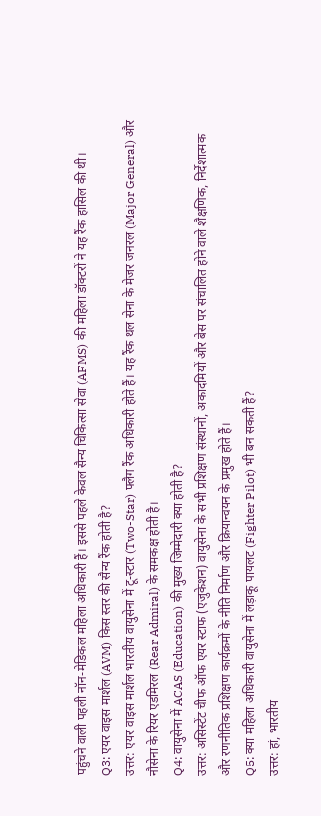पहुंचने वाली पहली नॉन-मेडिकल महिला अधिकारी हैं। इससे पहले केवल सैन्य चिकित्सा सेवा (AFMS) की महिला डॉक्टरों ने यह रैंक हासिल की थी।
Q3: एयर वाइस मार्शल (AVM) किस स्तर की सैन्य रैंक होती है?
उत्तर: एयर वाइस मार्शल भारतीय वायुसेना में टू-स्टार (Two-Star) फ्लैग रैंक अधिकारी होते हैं। यह रैंक थल सेना के मेजर जनरल (Major General) और नौसेना के रियर एडमिरल (Rear Admiral) के समकक्ष होती है।
Q4: वायुसेना में ACAS (Education) की मुख्य जिम्मेदारी क्या होती है?
उत्तर: असिस्टेंट चीफ ऑफ एयर स्टाफ (एजुकेशन) वायुसेना के सभी प्रशिक्षण संस्थानों, अकादमियों और बेस पर संचालित होने वाले शैक्षणिक, निर्देशात्मक और रणनीतिक प्रशिक्षण कार्यक्रमों के नीति निर्माण और क्रियान्वयन के प्रमुख होते हैं।
Q5: क्या महिला अधिकारी वायुसेना में लड़ाकू पायलट (Fighter Pilot) भी बन सकती हैं?
उत्तर: हां, भारतीय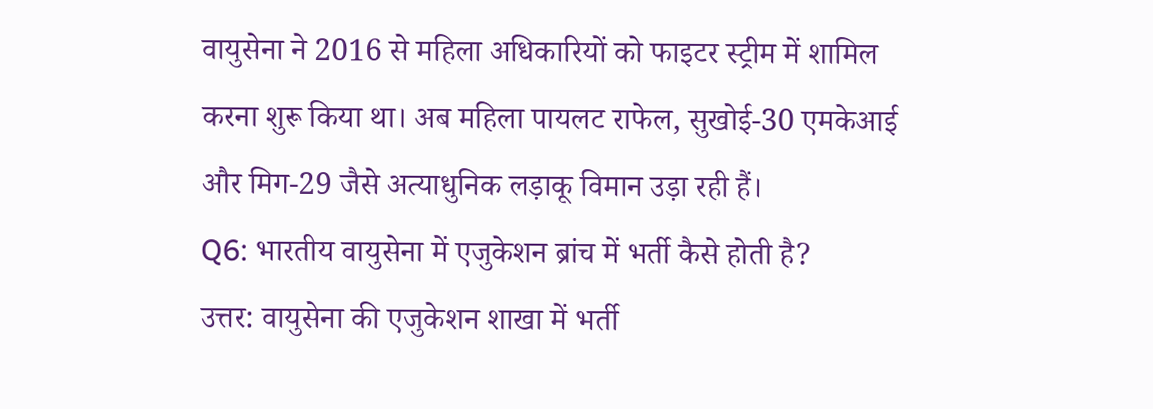वायुसेना ने 2016 से महिला अधिकारियों को फाइटर स्ट्रीम में शामिल करना शुरू किया था। अब महिला पायलट राफेल, सुखोई-30 एमकेआई और मिग-29 जैसे अत्याधुनिक लड़ाकू विमान उड़ा रही हैं।
Q6: भारतीय वायुसेना में एजुकेशन ब्रांच में भर्ती कैसे होती है?
उत्तर: वायुसेना की एजुकेशन शाखा में भर्ती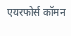एयरफोर्स कॉमन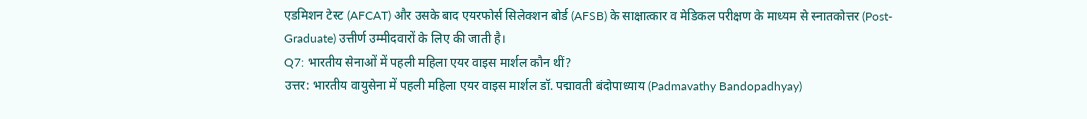एडमिशन टेस्ट (AFCAT) और उसके बाद एयरफोर्स सिलेक्शन बोर्ड (AFSB) के साक्षात्कार व मेडिकल परीक्षण के माध्यम से स्नातकोत्तर (Post-Graduate) उत्तीर्ण उम्मीदवारों के लिए की जाती है।
Q7: भारतीय सेनाओं में पहली महिला एयर वाइस मार्शल कौन थीं?
उत्तर: भारतीय वायुसेना में पहली महिला एयर वाइस मार्शल डॉ. पद्मावती बंदोपाध्याय (Padmavathy Bandopadhyay)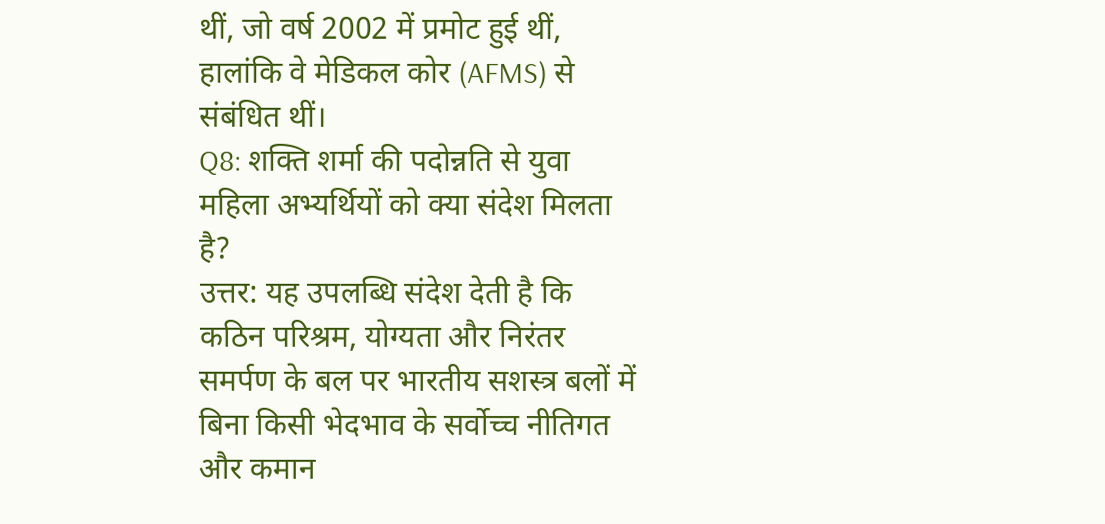थीं, जो वर्ष 2002 में प्रमोट हुई थीं, हालांकि वे मेडिकल कोर (AFMS) से संबंधित थीं।
Q8: शक्ति शर्मा की पदोन्नति से युवा महिला अभ्यर्थियों को क्या संदेश मिलता है?
उत्तर: यह उपलब्धि संदेश देती है कि कठिन परिश्रम, योग्यता और निरंतर समर्पण के बल पर भारतीय सशस्त्र बलों में बिना किसी भेदभाव के सर्वोच्च नीतिगत और कमान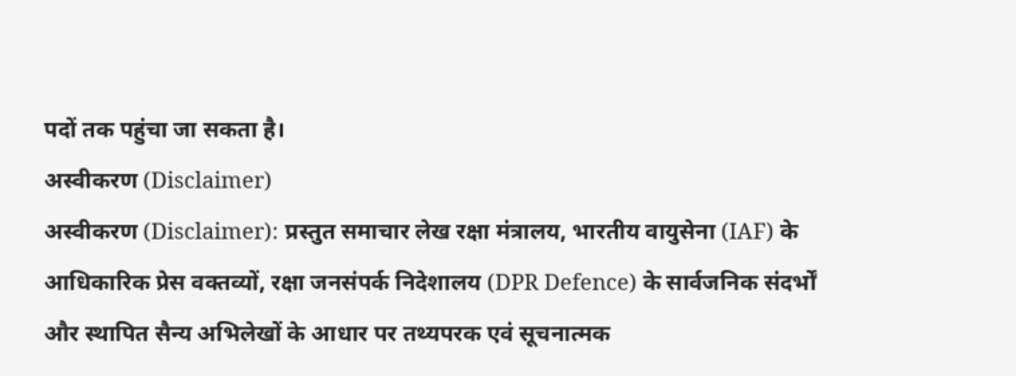पदों तक पहुंचा जा सकता है।
अस्वीकरण (Disclaimer)
अस्वीकरण (Disclaimer): प्रस्तुत समाचार लेख रक्षा मंत्रालय, भारतीय वायुसेना (IAF) के आधिकारिक प्रेस वक्तव्यों, रक्षा जनसंपर्क निदेशालय (DPR Defence) के सार्वजनिक संदर्भों और स्थापित सैन्य अभिलेखों के आधार पर तथ्यपरक एवं सूचनात्मक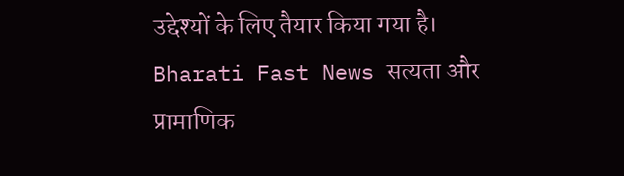उद्देश्यों के लिए तैयार किया गया है। Bharati Fast News सत्यता और प्रामाणिक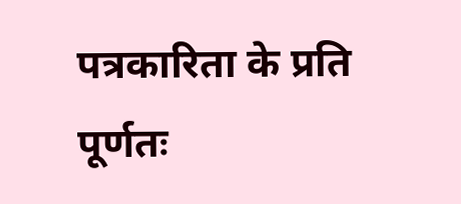पत्रकारिता के प्रति पूर्णतः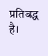प्रतिबद्ध है।